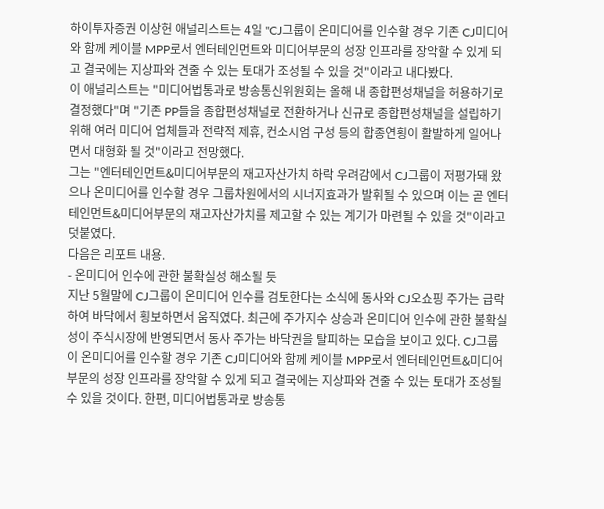하이투자증권 이상헌 애널리스트는 4일 "CJ그룹이 온미디어를 인수할 경우 기존 CJ미디어와 함께 케이블 MPP로서 엔터테인먼트와 미디어부문의 성장 인프라를 장악할 수 있게 되고 결국에는 지상파와 견줄 수 있는 토대가 조성될 수 있을 것"이라고 내다봤다.
이 애널리스트는 "미디어법통과로 방송통신위원회는 올해 내 종합편성채널을 허용하기로 결정했다"며 "기존 PP들을 종합편성채널로 전환하거나 신규로 종합편성채널을 설립하기 위해 여러 미디어 업체들과 전략적 제휴, 컨소시엄 구성 등의 합종연횡이 활발하게 일어나면서 대형화 될 것"이라고 전망했다.
그는 "엔터테인먼트&미디어부문의 재고자산가치 하락 우려감에서 CJ그룹이 저평가돼 왔으나 온미디어를 인수할 경우 그룹차원에서의 시너지효과가 발휘될 수 있으며 이는 곧 엔터테인먼트&미디어부문의 재고자산가치를 제고할 수 있는 계기가 마련될 수 있을 것"이라고 덧붙였다.
다음은 리포트 내용.
- 온미디어 인수에 관한 불확실성 해소될 듯
지난 5월말에 CJ그룹이 온미디어 인수를 검토한다는 소식에 동사와 CJ오쇼핑 주가는 급락하여 바닥에서 횡보하면서 움직였다. 최근에 주가지수 상승과 온미디어 인수에 관한 불확실성이 주식시장에 반영되면서 동사 주가는 바닥권을 탈피하는 모습을 보이고 있다. CJ그룹이 온미디어를 인수할 경우 기존 CJ미디어와 함께 케이블 MPP로서 엔터테인먼트&미디어부문의 성장 인프라를 장악할 수 있게 되고 결국에는 지상파와 견줄 수 있는 토대가 조성될 수 있을 것이다. 한편, 미디어법통과로 방송통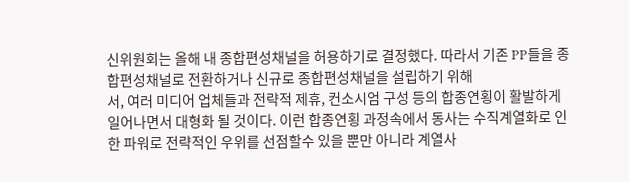신위원회는 올해 내 종합편성채널을 허용하기로 결정했다. 따라서 기존 PP들을 종합편성채널로 전환하거나 신규로 종합편성채널을 설립하기 위해
서, 여러 미디어 업체들과 전략적 제휴, 컨소시엄 구성 등의 합종연횡이 활발하게 일어나면서 대형화 될 것이다. 이런 합종연횡 과정속에서 동사는 수직계열화로 인한 파워로 전략적인 우위를 선점할수 있을 뿐만 아니라 계열사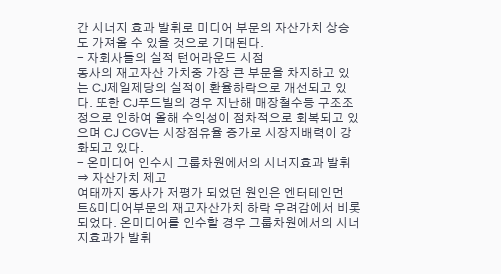간 시너지 효과 발휘로 미디어 부문의 자산가치 상승도 가져올 수 있을 것으로 기대된다.
- 자회사들의 실적 턴어라운드 시점
동사의 재고자산 가치중 가장 큰 부문을 차지하고 있는 CJ제일제당의 실적이 환율하락으로 개선되고 있다. 또한 CJ푸드빌의 경우 지난해 매장철수등 구조조정으로 인하여 올해 수익성이 점차적으로 회복되고 있으며 CJ CGV는 시장점유율 증가로 시장지배력이 강화되고 있다.
- 온미디어 인수시 그룹차원에서의 시너지효과 발휘 ⇒ 자산가치 제고
여태까지 동사가 저평가 되었던 원인은 엔터테인먼트&미디어부문의 재고자산가치 하락 우려감에서 비롯되었다. 온미디어를 인수할 경우 그룹차원에서의 시너지효과가 발휘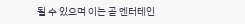될 수 있으며 이는 곧 엔터테인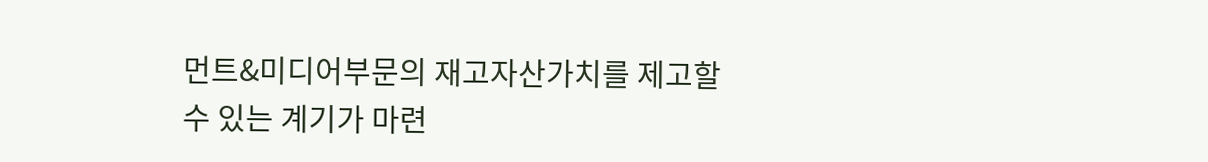먼트&미디어부문의 재고자산가치를 제고할 수 있는 계기가 마련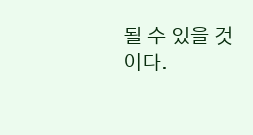될 수 있을 것이다.